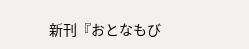新刊『おとなもび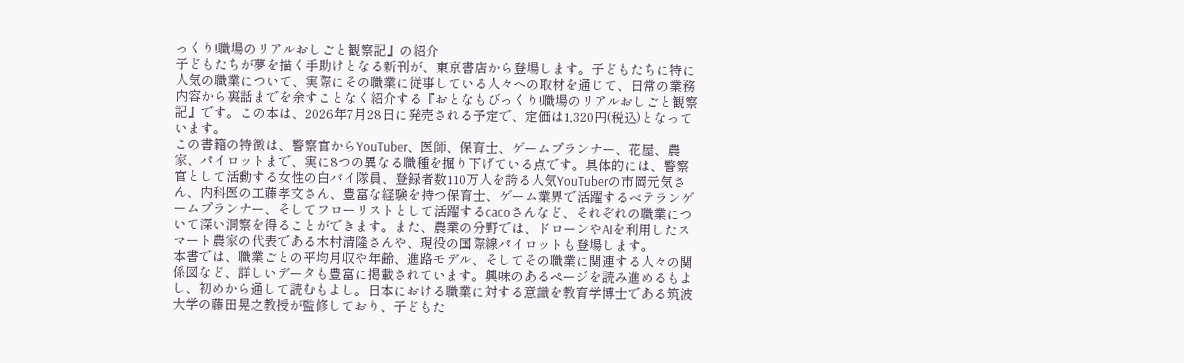っくり!職場のリアルおしごと観察記』の紹介
子どもたちが夢を描く手助けとなる新刊が、東京書店から登場します。子どもたちに特に人気の職業について、実際にその職業に従事している人々への取材を通じて、日常の業務内容から裏話までを余すことなく紹介する『おとなもびっくり!職場のリアルおしごと観察記』です。この本は、2026年7月28日に発売される予定で、定価は1,320円(税込)となっています。
この書籍の特徴は、警察官からYouTuber、医師、保育士、ゲームプランナー、花屋、農家、パイロットまで、実に8つの異なる職種を掘り下げている点です。具体的には、警察官として活動する女性の白バイ隊員、登録者数110万人を誇る人気YouTuberの市岡元気さん、内科医の工藤孝文さん、豊富な経験を持つ保育士、ゲーム業界で活躍するベテランゲームプランナー、そしてフローリストとして活躍するcacoさんなど、それぞれの職業について深い洞察を得ることができます。また、農業の分野では、ドローンやAIを利用したスマート農家の代表である木村清隆さんや、現役の国際線パイロットも登場します。
本書では、職業ごとの平均月収や年齢、進路モデル、そしてその職業に関連する人々の関係図など、詳しいデータも豊富に掲載されています。興味のあるページを読み進めるもよし、初めから通して読むもよし。日本における職業に対する意識を教育学博士である筑波大学の藤田晃之教授が監修しており、子どもた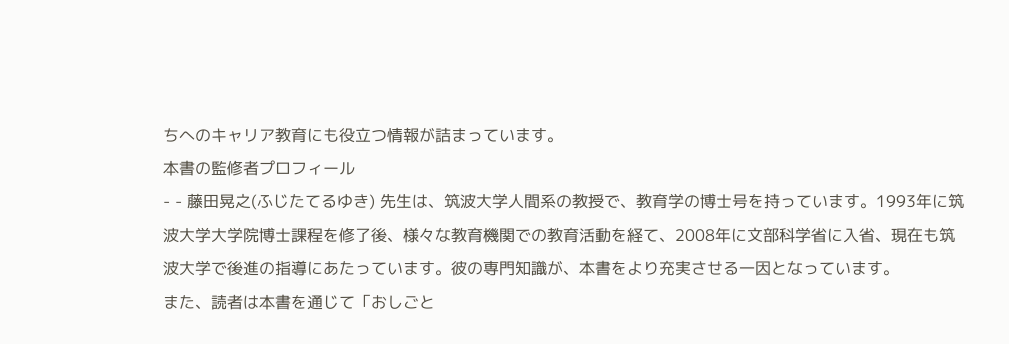ちへのキャリア教育にも役立つ情報が詰まっています。
本書の監修者プロフィール
- - 藤田晃之(ふじたてるゆき) 先生は、筑波大学人間系の教授で、教育学の博士号を持っています。1993年に筑波大学大学院博士課程を修了後、様々な教育機関での教育活動を経て、2008年に文部科学省に入省、現在も筑波大学で後進の指導にあたっています。彼の専門知識が、本書をより充実させる一因となっています。
また、読者は本書を通じて「おしごと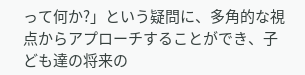って何か?」という疑問に、多角的な視点からアプローチすることができ、子ども達の将来の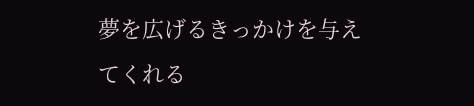夢を広げるきっかけを与えてくれる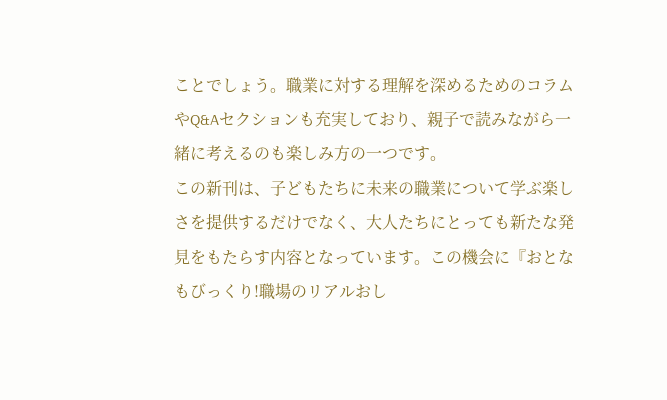ことでしょう。職業に対する理解を深めるためのコラムやQ&Aセクションも充実しており、親子で読みながら一緒に考えるのも楽しみ方の一つです。
この新刊は、子どもたちに未来の職業について学ぶ楽しさを提供するだけでなく、大人たちにとっても新たな発見をもたらす内容となっています。この機会に『おとなもびっくり!職場のリアルおし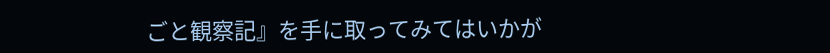ごと観察記』を手に取ってみてはいかが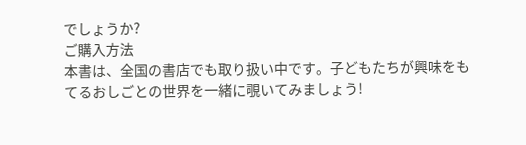でしょうか?
ご購入方法
本書は、全国の書店でも取り扱い中です。子どもたちが興味をもてるおしごとの世界を一緒に覗いてみましょう!